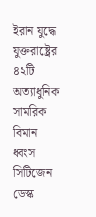ইরান যুদ্ধে যুক্তরাষ্ট্রের ৪২টি অত্যাধুনিক সামরিক বিমান ধ্বংস
সিটিজেন ডেস্ক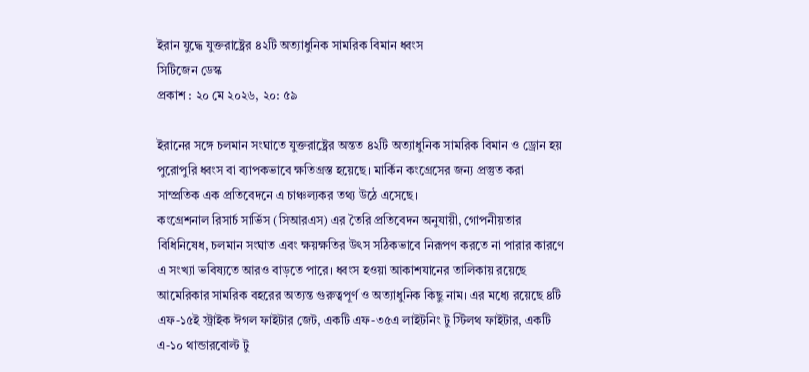ইরান যুদ্ধে যুক্তরাষ্ট্রের ৪২টি অত্যাধুনিক সামরিক বিমান ধ্বংস
সিটিজেন ডেস্ক
প্রকাশ : ২০ মে ২০২৬, ২০: ৫৯

ইরানের সঙ্গে চলমান সংঘাতে যুক্তরাষ্ট্রের অন্তত ৪২টি অত্যাধুনিক সামরিক বিমান ও ড্রোন হয় পুরোপুরি ধ্বংস বা ব্যাপকভাবে ক্ষতিগ্রস্ত হয়েছে। মার্কিন কংগ্রেসের জন্য প্রস্তুত করা সাম্প্রতিক এক প্রতিবেদনে এ চাঞ্চল্যকর তথ্য উঠে এসেছে।
কংগ্রেশনাল রিসার্চ সার্ভিস (সিআরএস) এর তৈরি প্রতিবেদন অনুযায়ী, গোপনীয়তার বিধিনিষেধ, চলমান সংঘাত এবং ক্ষয়ক্ষতির উৎস সঠিকভাবে নিরূপণ করতে না পারার কারণে এ সংখ্যা ভবিষ্যতে আরও বাড়তে পারে। ধ্বংস হওয়া আকাশযানের তালিকায় রয়েছে আমেরিকার সামরিক বহরের অত্যন্ত গুরুত্বপূর্ণ ও অত্যাধুনিক কিছু নাম। এর মধ্যে রয়েছে ৪টি এফ-১৫ই স্ট্রাইক ঈগল ফাইটার জেট, একটি এফ-৩৫এ লাইটনিং টু স্টিলথ ফাইটার, একটি এ-১০ থান্ডারবোল্ট টু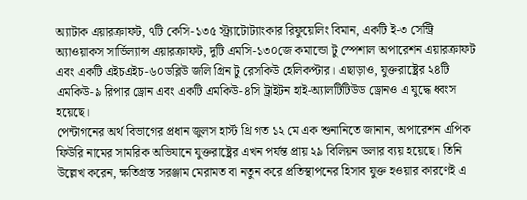অ্যাটাক এয়ারক্রাফট, ৭টি কেসি-১৩৫ স্ট্র্যাটোট্যাংকার রিফুয়েলিং বিমান, একটি ই-৩ সেন্ট্রি অ্যাওয়াকস সার্ভিল্যান্স এয়ারক্রাফট, দুটি এমসি-১৩০জে কমান্ডো টু স্পেশাল অপারেশন এয়ারক্রাফট এবং একটি এইচএইচ-৬০ডব্লিউ জলি গ্রিন টু রেসকিউ হেলিকপ্টার। এছাড়াও, যুক্তরাষ্ট্রের ২৪টি এমকিউ-৯ রিপার ড্রোন এবং একটি এমকিউ-৪সি ট্রাইটন হাই-অ্যালটিটিউড ড্রোনও এ যুদ্ধে ধ্বংস হয়েছে।
পেন্টাগনের অর্থ বিভাগের প্রধান জুলস হার্স্ট থ্রি গত ১২ মে এক শুনানিতে জানান, অপারেশন এপিক ফিউরি নামের সামরিক অভিযানে যুক্তরাষ্ট্রের এখন পর্যন্ত প্রায় ২৯ বিলিয়ন ডলার ব্যয় হয়েছে। তিনি উল্লেখ করেন, ক্ষতিগ্রস্ত সরঞ্জাম মেরামত বা নতুন করে প্রতিস্থাপনের হিসাব যুক্ত হওয়ার কারণেই এ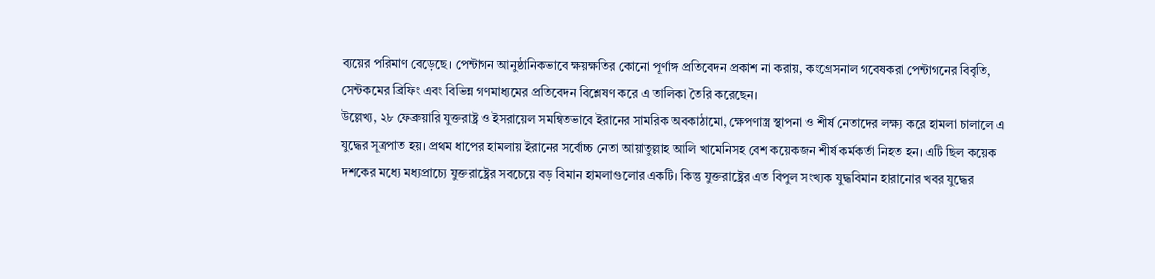ব্যয়ের পরিমাণ বেড়েছে। পেন্টাগন আনুষ্ঠানিকভাবে ক্ষয়ক্ষতির কোনো পূর্ণাঙ্গ প্রতিবেদন প্রকাশ না করায়, কংগ্রেসনাল গবেষকরা পেন্টাগনের বিবৃতি, সেন্টকমের ব্রিফিং এবং বিভিন্ন গণমাধ্যমের প্রতিবেদন বিশ্লেষণ করে এ তালিকা তৈরি করেছেন।
উল্লেখ্য, ২৮ ফেব্রুয়ারি যুক্তরাষ্ট্র ও ইসরায়েল সমন্বিতভাবে ইরানের সামরিক অবকাঠামো, ক্ষেপণাস্ত্র স্থাপনা ও শীর্ষ নেতাদের লক্ষ্য করে হামলা চালালে এ যুদ্ধের সূত্রপাত হয়। প্রথম ধাপের হামলায় ইরানের সর্বোচ্চ নেতা আয়াতুল্লাহ আলি খামেনিসহ বেশ কয়েকজন শীর্ষ কর্মকর্তা নিহত হন। এটি ছিল কয়েক দশকের মধ্যে মধ্যপ্রাচ্যে যুক্তরাষ্ট্রের সবচেয়ে বড় বিমান হামলাগুলোর একটি। কিন্তু যুক্তরাষ্ট্রের এত বিপুল সংখ্যক যুদ্ধবিমান হারানোর খবর যুদ্ধের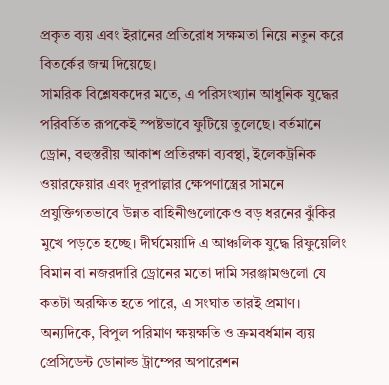প্রকৃত ব্যয় এবং ইরানের প্রতিরোধ সক্ষমতা নিয়ে নতুন করে বিতর্কের জন্ম দিয়েছে।
সামরিক বিশ্লেষকদের মতে, এ পরিসংখ্যান আধুনিক যুদ্ধের পরিবর্তিত রূপকেই স্পষ্টভাবে ফুটিয়ে তুলেছে। বর্তমানে ড্রোন, বহুস্তরীয় আকাশ প্রতিরক্ষা ব্যবস্থা, ইলেকট্রনিক ওয়ারফেয়ার এবং দূরপাল্লার ক্ষেপণাস্ত্রের সামনে প্রযুক্তিগতভাবে উন্নত বাহিনীগুলোকেও বড় ধরনের ঝুঁকির মুখে পড়তে হচ্ছে। দীর্ঘমেয়াদি এ আঞ্চলিক যুদ্ধে রিফুয়েলিং বিমান বা নজরদারি ড্রোনের মতো দামি সরঞ্জামগুলো যে কতটা অরক্ষিত হতে পারে, এ সংঘাত তারই প্রমাণ। অন্যদিকে, বিপুল পরিমাণ ক্ষয়ক্ষতি ও ক্রমবর্ধমান ব্যয় প্রেসিডেন্ট ডোনাল্ড ট্রাম্পের অপারেশন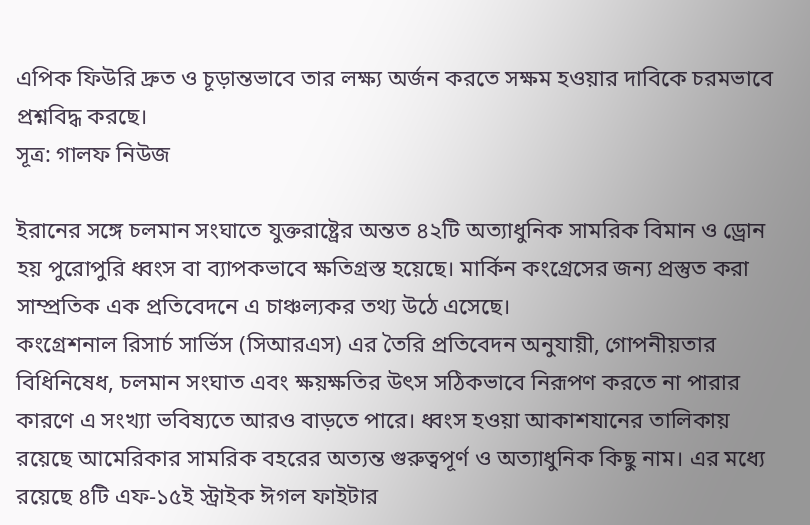এপিক ফিউরি দ্রুত ও চূড়ান্তভাবে তার লক্ষ্য অর্জন করতে সক্ষম হওয়ার দাবিকে চরমভাবে প্রশ্নবিদ্ধ করছে।
সূত্র: গালফ নিউজ

ইরানের সঙ্গে চলমান সংঘাতে যুক্তরাষ্ট্রের অন্তত ৪২টি অত্যাধুনিক সামরিক বিমান ও ড্রোন হয় পুরোপুরি ধ্বংস বা ব্যাপকভাবে ক্ষতিগ্রস্ত হয়েছে। মার্কিন কংগ্রেসের জন্য প্রস্তুত করা সাম্প্রতিক এক প্রতিবেদনে এ চাঞ্চল্যকর তথ্য উঠে এসেছে।
কংগ্রেশনাল রিসার্চ সার্ভিস (সিআরএস) এর তৈরি প্রতিবেদন অনুযায়ী, গোপনীয়তার বিধিনিষেধ, চলমান সংঘাত এবং ক্ষয়ক্ষতির উৎস সঠিকভাবে নিরূপণ করতে না পারার কারণে এ সংখ্যা ভবিষ্যতে আরও বাড়তে পারে। ধ্বংস হওয়া আকাশযানের তালিকায় রয়েছে আমেরিকার সামরিক বহরের অত্যন্ত গুরুত্বপূর্ণ ও অত্যাধুনিক কিছু নাম। এর মধ্যে রয়েছে ৪টি এফ-১৫ই স্ট্রাইক ঈগল ফাইটার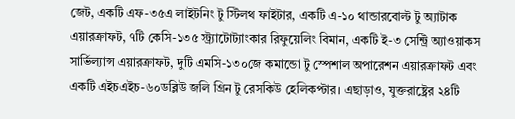জেট, একটি এফ-৩৫এ লাইটনিং টু স্টিলথ ফাইটার, একটি এ-১০ থান্ডারবোল্ট টু অ্যাটাক এয়ারক্রাফট, ৭টি কেসি-১৩৫ স্ট্র্যাটোট্যাংকার রিফুয়েলিং বিমান, একটি ই-৩ সেন্ট্রি অ্যাওয়াকস সার্ভিল্যান্স এয়ারক্রাফট, দুটি এমসি-১৩০জে কমান্ডো টু স্পেশাল অপারেশন এয়ারক্রাফট এবং একটি এইচএইচ-৬০ডব্লিউ জলি গ্রিন টু রেসকিউ হেলিকপ্টার। এছাড়াও, যুক্তরাষ্ট্রের ২৪টি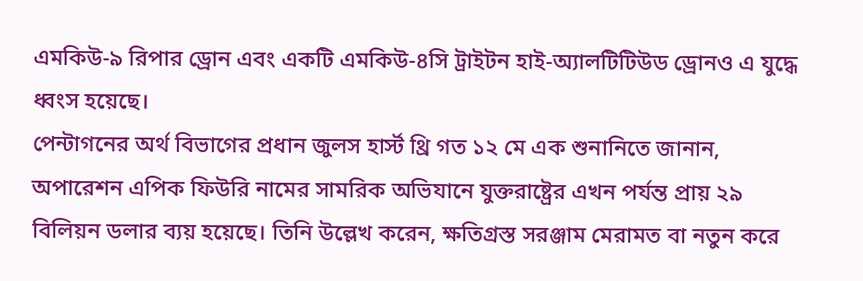এমকিউ-৯ রিপার ড্রোন এবং একটি এমকিউ-৪সি ট্রাইটন হাই-অ্যালটিটিউড ড্রোনও এ যুদ্ধে ধ্বংস হয়েছে।
পেন্টাগনের অর্থ বিভাগের প্রধান জুলস হার্স্ট থ্রি গত ১২ মে এক শুনানিতে জানান, অপারেশন এপিক ফিউরি নামের সামরিক অভিযানে যুক্তরাষ্ট্রের এখন পর্যন্ত প্রায় ২৯ বিলিয়ন ডলার ব্যয় হয়েছে। তিনি উল্লেখ করেন, ক্ষতিগ্রস্ত সরঞ্জাম মেরামত বা নতুন করে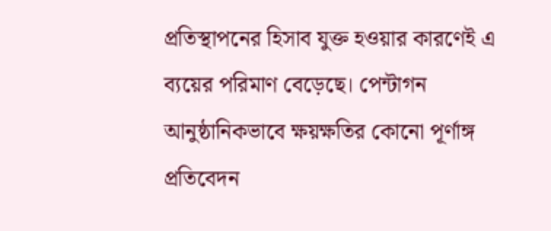প্রতিস্থাপনের হিসাব যুক্ত হওয়ার কারণেই এ ব্যয়ের পরিমাণ বেড়েছে। পেন্টাগন আনুষ্ঠানিকভাবে ক্ষয়ক্ষতির কোনো পূর্ণাঙ্গ প্রতিবেদন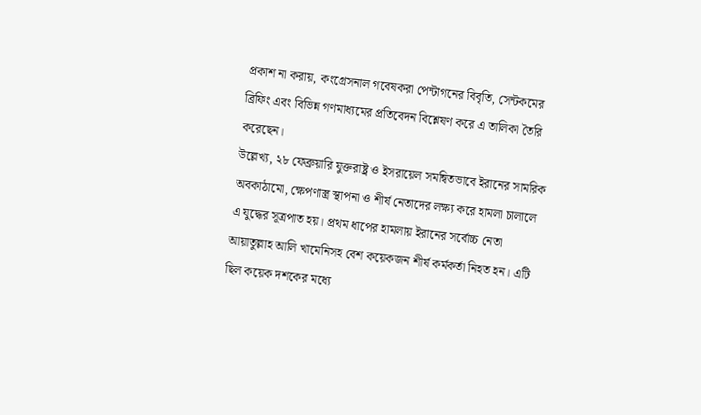প্রকাশ না করায়, কংগ্রেসনাল গবেষকরা পেন্টাগনের বিবৃতি, সেন্টকমের ব্রিফিং এবং বিভিন্ন গণমাধ্যমের প্রতিবেদন বিশ্লেষণ করে এ তালিকা তৈরি করেছেন।
উল্লেখ্য, ২৮ ফেব্রুয়ারি যুক্তরাষ্ট্র ও ইসরায়েল সমন্বিতভাবে ইরানের সামরিক অবকাঠামো, ক্ষেপণাস্ত্র স্থাপনা ও শীর্ষ নেতাদের লক্ষ্য করে হামলা চালালে এ যুদ্ধের সূত্রপাত হয়। প্রথম ধাপের হামলায় ইরানের সর্বোচ্চ নেতা আয়াতুল্লাহ আলি খামেনিসহ বেশ কয়েকজন শীর্ষ কর্মকর্তা নিহত হন। এটি ছিল কয়েক দশকের মধ্যে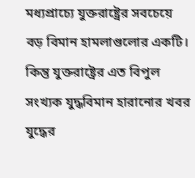মধ্যপ্রাচ্যে যুক্তরাষ্ট্রের সবচেয়ে বড় বিমান হামলাগুলোর একটি। কিন্তু যুক্তরাষ্ট্রের এত বিপুল সংখ্যক যুদ্ধবিমান হারানোর খবর যুদ্ধের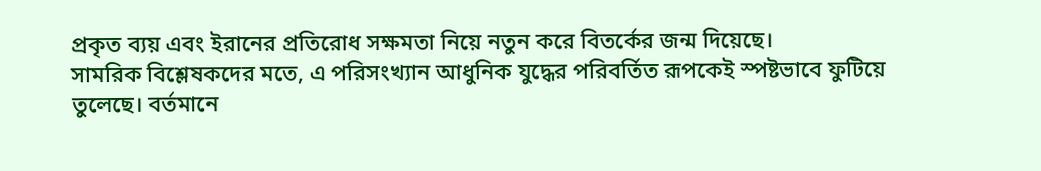প্রকৃত ব্যয় এবং ইরানের প্রতিরোধ সক্ষমতা নিয়ে নতুন করে বিতর্কের জন্ম দিয়েছে।
সামরিক বিশ্লেষকদের মতে, এ পরিসংখ্যান আধুনিক যুদ্ধের পরিবর্তিত রূপকেই স্পষ্টভাবে ফুটিয়ে তুলেছে। বর্তমানে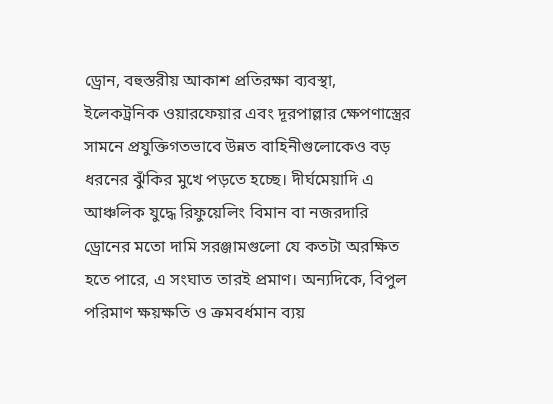ড্রোন, বহুস্তরীয় আকাশ প্রতিরক্ষা ব্যবস্থা, ইলেকট্রনিক ওয়ারফেয়ার এবং দূরপাল্লার ক্ষেপণাস্ত্রের সামনে প্রযুক্তিগতভাবে উন্নত বাহিনীগুলোকেও বড় ধরনের ঝুঁকির মুখে পড়তে হচ্ছে। দীর্ঘমেয়াদি এ আঞ্চলিক যুদ্ধে রিফুয়েলিং বিমান বা নজরদারি ড্রোনের মতো দামি সরঞ্জামগুলো যে কতটা অরক্ষিত হতে পারে, এ সংঘাত তারই প্রমাণ। অন্যদিকে, বিপুল পরিমাণ ক্ষয়ক্ষতি ও ক্রমবর্ধমান ব্যয়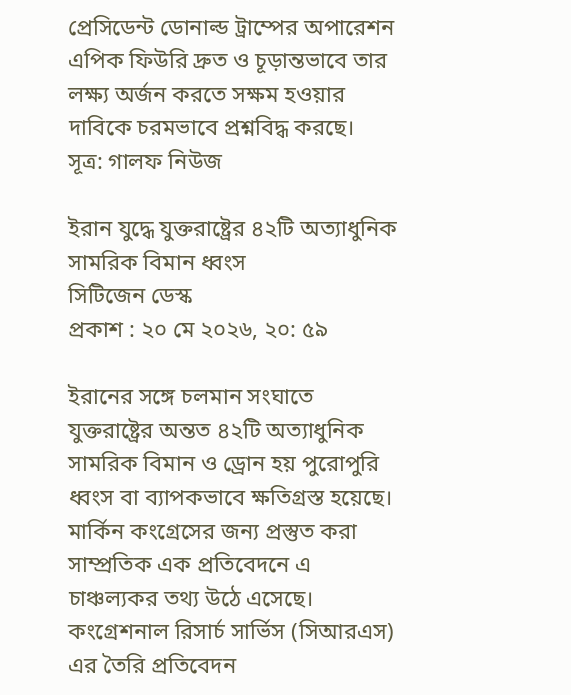প্রেসিডেন্ট ডোনাল্ড ট্রাম্পের অপারেশন এপিক ফিউরি দ্রুত ও চূড়ান্তভাবে তার লক্ষ্য অর্জন করতে সক্ষম হওয়ার দাবিকে চরমভাবে প্রশ্নবিদ্ধ করছে।
সূত্র: গালফ নিউজ

ইরান যুদ্ধে যুক্তরাষ্ট্রের ৪২টি অত্যাধুনিক সামরিক বিমান ধ্বংস
সিটিজেন ডেস্ক
প্রকাশ : ২০ মে ২০২৬, ২০: ৫৯

ইরানের সঙ্গে চলমান সংঘাতে যুক্তরাষ্ট্রের অন্তত ৪২টি অত্যাধুনিক সামরিক বিমান ও ড্রোন হয় পুরোপুরি ধ্বংস বা ব্যাপকভাবে ক্ষতিগ্রস্ত হয়েছে। মার্কিন কংগ্রেসের জন্য প্রস্তুত করা সাম্প্রতিক এক প্রতিবেদনে এ চাঞ্চল্যকর তথ্য উঠে এসেছে।
কংগ্রেশনাল রিসার্চ সার্ভিস (সিআরএস) এর তৈরি প্রতিবেদন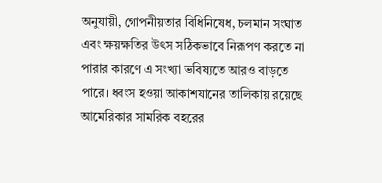অনুযায়ী, গোপনীয়তার বিধিনিষেধ, চলমান সংঘাত এবং ক্ষয়ক্ষতির উৎস সঠিকভাবে নিরূপণ করতে না পারার কারণে এ সংখ্যা ভবিষ্যতে আরও বাড়তে পারে। ধ্বংস হওয়া আকাশযানের তালিকায় রয়েছে আমেরিকার সামরিক বহরের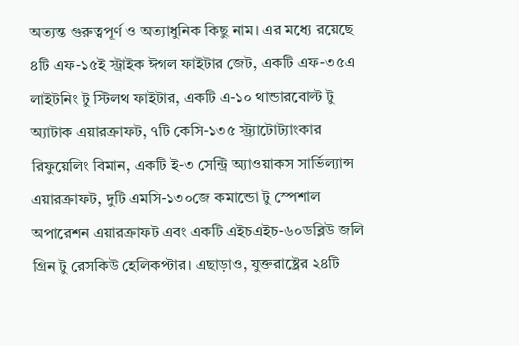অত্যন্ত গুরুত্বপূর্ণ ও অত্যাধুনিক কিছু নাম। এর মধ্যে রয়েছে ৪টি এফ-১৫ই স্ট্রাইক ঈগল ফাইটার জেট, একটি এফ-৩৫এ লাইটনিং টু স্টিলথ ফাইটার, একটি এ-১০ থান্ডারবোল্ট টু অ্যাটাক এয়ারক্রাফট, ৭টি কেসি-১৩৫ স্ট্র্যাটোট্যাংকার রিফুয়েলিং বিমান, একটি ই-৩ সেন্ট্রি অ্যাওয়াকস সার্ভিল্যান্স এয়ারক্রাফট, দুটি এমসি-১৩০জে কমান্ডো টু স্পেশাল অপারেশন এয়ারক্রাফট এবং একটি এইচএইচ-৬০ডব্লিউ জলি গ্রিন টু রেসকিউ হেলিকপ্টার। এছাড়াও, যুক্তরাষ্ট্রের ২৪টি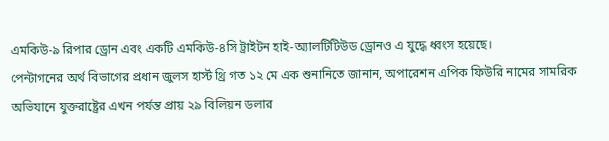এমকিউ-৯ রিপার ড্রোন এবং একটি এমকিউ-৪সি ট্রাইটন হাই-অ্যালটিটিউড ড্রোনও এ যুদ্ধে ধ্বংস হয়েছে।
পেন্টাগনের অর্থ বিভাগের প্রধান জুলস হার্স্ট থ্রি গত ১২ মে এক শুনানিতে জানান, অপারেশন এপিক ফিউরি নামের সামরিক অভিযানে যুক্তরাষ্ট্রের এখন পর্যন্ত প্রায় ২৯ বিলিয়ন ডলার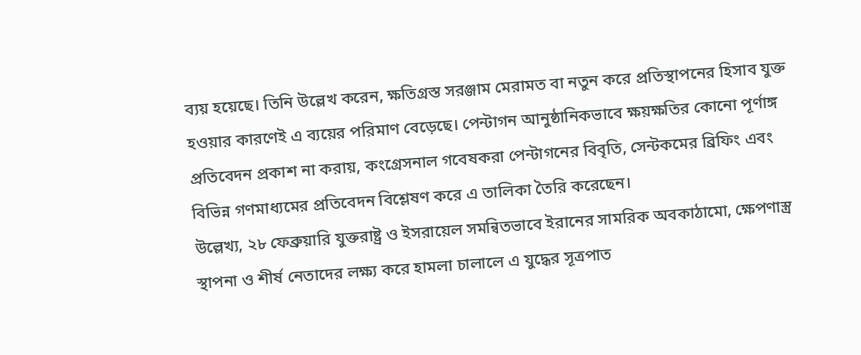ব্যয় হয়েছে। তিনি উল্লেখ করেন, ক্ষতিগ্রস্ত সরঞ্জাম মেরামত বা নতুন করে প্রতিস্থাপনের হিসাব যুক্ত হওয়ার কারণেই এ ব্যয়ের পরিমাণ বেড়েছে। পেন্টাগন আনুষ্ঠানিকভাবে ক্ষয়ক্ষতির কোনো পূর্ণাঙ্গ প্রতিবেদন প্রকাশ না করায়, কংগ্রেসনাল গবেষকরা পেন্টাগনের বিবৃতি, সেন্টকমের ব্রিফিং এবং বিভিন্ন গণমাধ্যমের প্রতিবেদন বিশ্লেষণ করে এ তালিকা তৈরি করেছেন।
উল্লেখ্য, ২৮ ফেব্রুয়ারি যুক্তরাষ্ট্র ও ইসরায়েল সমন্বিতভাবে ইরানের সামরিক অবকাঠামো, ক্ষেপণাস্ত্র স্থাপনা ও শীর্ষ নেতাদের লক্ষ্য করে হামলা চালালে এ যুদ্ধের সূত্রপাত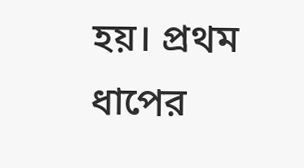হয়। প্রথম ধাপের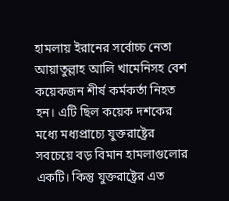হামলায় ইরানের সর্বোচ্চ নেতা আয়াতুল্লাহ আলি খামেনিসহ বেশ কয়েকজন শীর্ষ কর্মকর্তা নিহত হন। এটি ছিল কয়েক দশকের মধ্যে মধ্যপ্রাচ্যে যুক্তরাষ্ট্রের সবচেয়ে বড় বিমান হামলাগুলোর একটি। কিন্তু যুক্তরাষ্ট্রের এত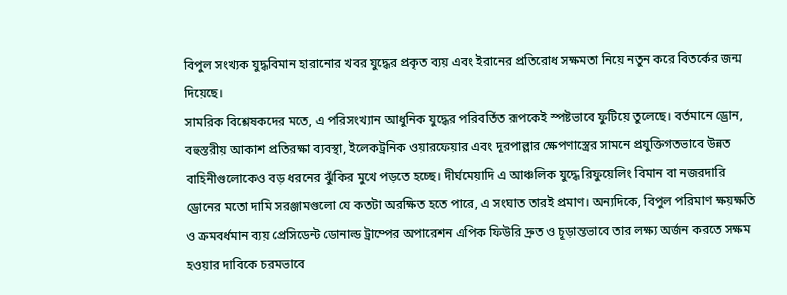বিপুল সংখ্যক যুদ্ধবিমান হারানোর খবর যুদ্ধের প্রকৃত ব্যয় এবং ইরানের প্রতিরোধ সক্ষমতা নিয়ে নতুন করে বিতর্কের জন্ম দিয়েছে।
সামরিক বিশ্লেষকদের মতে, এ পরিসংখ্যান আধুনিক যুদ্ধের পরিবর্তিত রূপকেই স্পষ্টভাবে ফুটিয়ে তুলেছে। বর্তমানে ড্রোন, বহুস্তরীয় আকাশ প্রতিরক্ষা ব্যবস্থা, ইলেকট্রনিক ওয়ারফেয়ার এবং দূরপাল্লার ক্ষেপণাস্ত্রের সামনে প্রযুক্তিগতভাবে উন্নত বাহিনীগুলোকেও বড় ধরনের ঝুঁকির মুখে পড়তে হচ্ছে। দীর্ঘমেয়াদি এ আঞ্চলিক যুদ্ধে রিফুয়েলিং বিমান বা নজরদারি ড্রোনের মতো দামি সরঞ্জামগুলো যে কতটা অরক্ষিত হতে পারে, এ সংঘাত তারই প্রমাণ। অন্যদিকে, বিপুল পরিমাণ ক্ষয়ক্ষতি ও ক্রমবর্ধমান ব্যয় প্রেসিডেন্ট ডোনাল্ড ট্রাম্পের অপারেশন এপিক ফিউরি দ্রুত ও চূড়ান্তভাবে তার লক্ষ্য অর্জন করতে সক্ষম হওয়ার দাবিকে চরমভাবে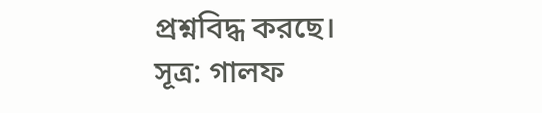প্রশ্নবিদ্ধ করছে।
সূত্র: গালফ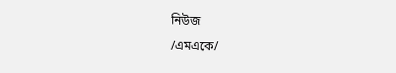নিউজ
/এমএকে/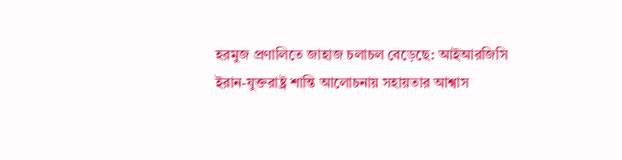হরমুজ প্রণালিতে জাহাজ চলাচল বেড়েছে: আইআরজিসি
ইরান-যুক্তরাষ্ট্র শান্তি আলোচনায় সহায়তার আশ্বাস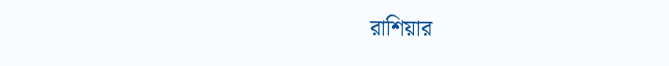রাশিয়ার